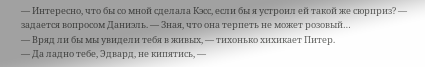— Интересно, что бы со мной сделала Кэсс, если бы я устроил ей такой же сюрприз? — задается вопросом Даниэль. — Зная, что она терпеть не может розовый…
— Вряд ли бы мы увидели тебя в живых, — тихонько хихикает Питер.
— Да ладно тебе, Эдвард, не кипятись, —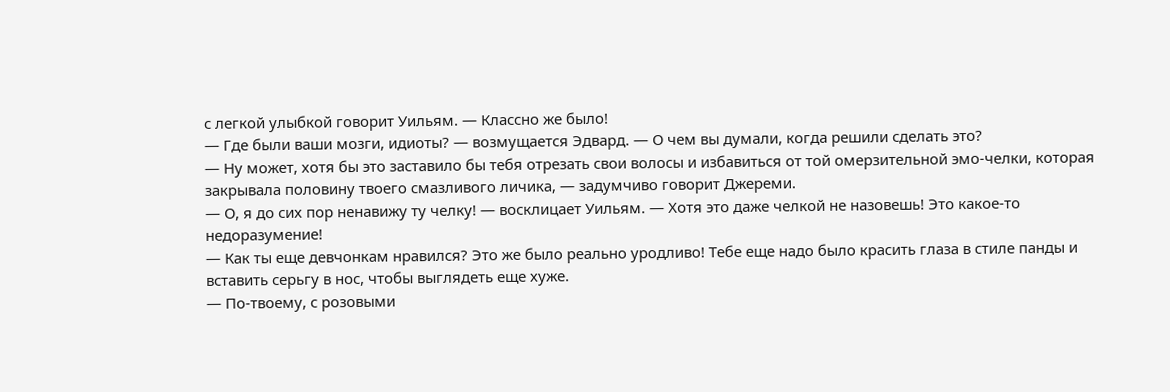с легкой улыбкой говорит Уильям. — Классно же было!
— Где были ваши мозги, идиоты? — возмущается Эдвард. — О чем вы думали, когда решили сделать это?
— Ну может, хотя бы это заставило бы тебя отрезать свои волосы и избавиться от той омерзительной эмо-челки, которая закрывала половину твоего смазливого личика, — задумчиво говорит Джереми.
— О, я до сих пор ненавижу ту челку! — восклицает Уильям. — Хотя это даже челкой не назовешь! Это какое-то недоразумение!
— Как ты еще девчонкам нравился? Это же было реально уродливо! Тебе еще надо было красить глаза в стиле панды и вставить серьгу в нос, чтобы выглядеть еще хуже.
— По-твоему, с розовыми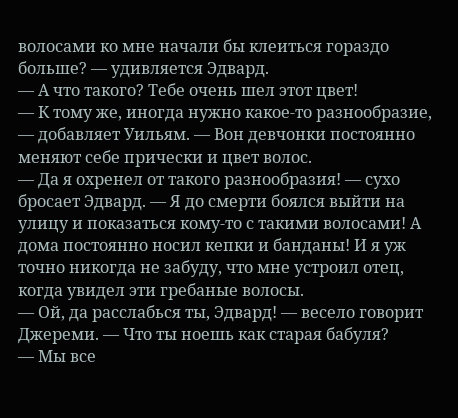волосами ко мне начали бы клеиться гораздо больше? — удивляется Эдвард.
— А что такого? Тебе очень шел этот цвет!
— К тому же, иногда нужно какое-то разнообразие, — добавляет Уильям. — Вон девчонки постоянно меняют себе прически и цвет волос.
— Да я охренел от такого разнообразия! — сухо бросает Эдвард. — Я до смерти боялся выйти на улицу и показаться кому-то с такими волосами! А дома постоянно носил кепки и банданы! И я уж точно никогда не забуду, что мне устроил отец, когда увидел эти гребаные волосы.
— Ой, да расслабься ты, Эдвард! — весело говорит Джереми. — Что ты ноешь как старая бабуля?
— Мы все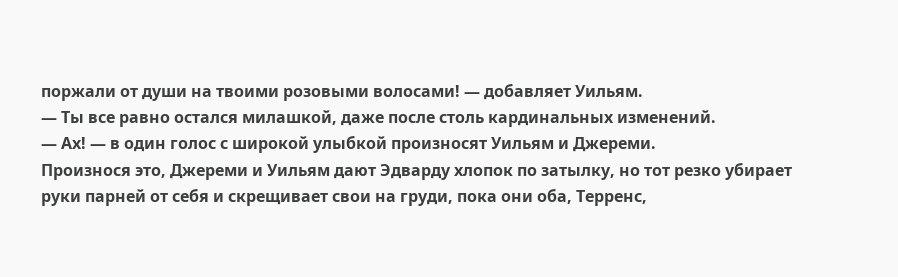поржали от души на твоими розовыми волосами! — добавляет Уильям.
— Ты все равно остался милашкой, даже после столь кардинальных изменений.
— Ах! — в один голос с широкой улыбкой произносят Уильям и Джереми.
Произнося это, Джереми и Уильям дают Эдварду хлопок по затылку, но тот резко убирает руки парней от себя и скрещивает свои на груди, пока они оба, Терренс,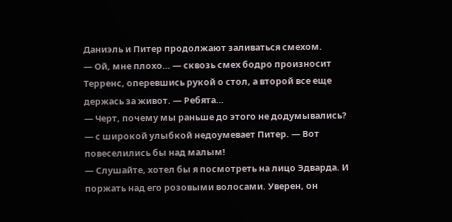Даниэль и Питер продолжают заливаться смехом.
— Ой, мне плохо… — сквозь смех бодро произносит Терренс, оперевшись рукой о стол, а второй все еще держась за живот. — Ребята…
— Черт, почему мы раньше до этого не додумывались? — с широкой улыбкой недоумевает Питер. — Вот повеселились бы над малым!
— Слушайте, хотел бы я посмотреть на лицо Эдварда. И поржать над его розовыми волосами. Уверен, он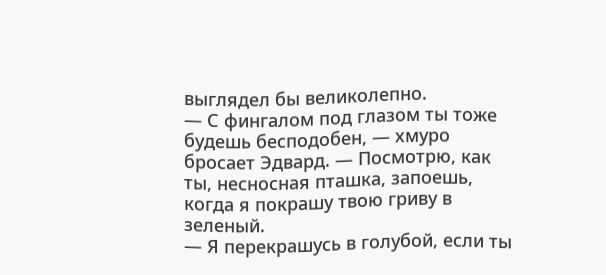выглядел бы великолепно.
— С фингалом под глазом ты тоже будешь бесподобен, — хмуро бросает Эдвард. — Посмотрю, как ты, несносная пташка, запоешь, когда я покрашу твою гриву в зеленый.
— Я перекрашусь в голубой, если ты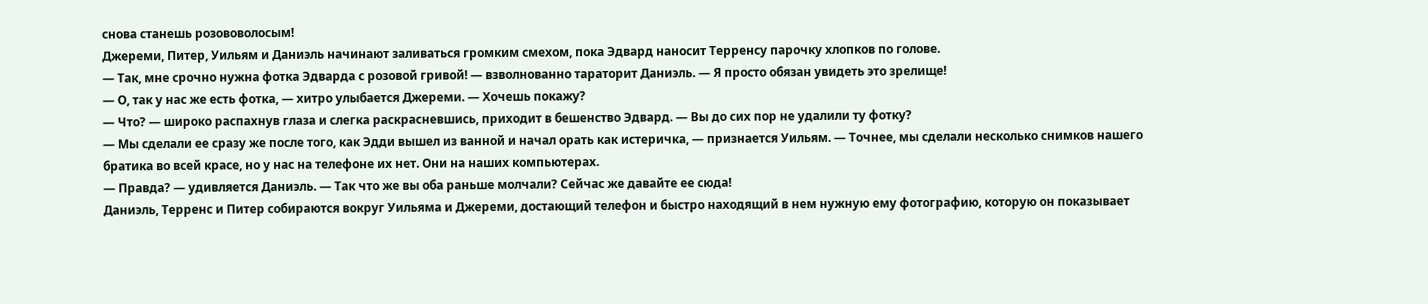снова станешь розововолосым!
Джереми, Питер, Уильям и Даниэль начинают заливаться громким смехом, пока Эдвард наносит Терренсу парочку хлопков по голове.
— Так, мне срочно нужна фотка Эдварда с розовой гривой! — взволнованно тараторит Даниэль. — Я просто обязан увидеть это зрелище!
— О, так у нас же есть фотка, — хитро улыбается Джереми. — Хочешь покажу?
— Что? — широко распахнув глаза и слегка раскрасневшись, приходит в бешенство Эдвард. — Вы до сих пор не удалили ту фотку?
— Мы сделали ее сразу же после того, как Эдди вышел из ванной и начал орать как истеричка, — признается Уильям. — Точнее, мы сделали несколько снимков нашего братика во всей красе, но у нас на телефоне их нет. Они на наших компьютерах.
— Правда? — удивляется Даниэль. — Так что же вы оба раньше молчали? Сейчас же давайте ее сюда!
Даниэль, Терренс и Питер собираются вокруг Уильяма и Джереми, достающий телефон и быстро находящий в нем нужную ему фотографию, которую он показывает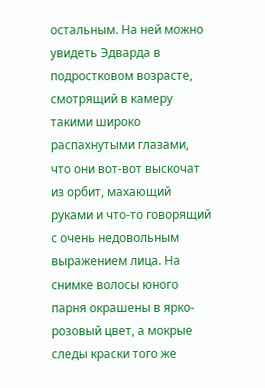остальным. На ней можно увидеть Эдварда в подростковом возрасте, смотрящий в камеру такими широко распахнутыми глазами, что они вот-вот выскочат из орбит, махающий руками и что-то говорящий с очень недовольным выражением лица. На снимке волосы юного парня окрашены в ярко-розовый цвет, а мокрые следы краски того же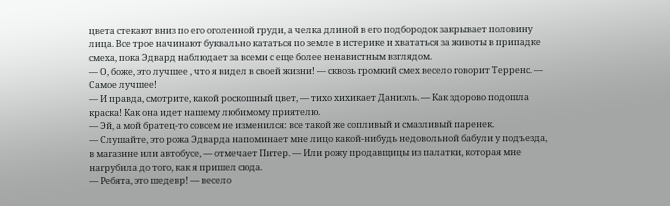цвета стекают вниз по его оголенной груди, а челка длиной в его подбородок закрывает половину лица. Все трое начинают буквально кататься по земле в истерике и хвататься за животы в припадке смеха, пока Эдвард наблюдает за всеми с еще более ненавистным взглядом.
— О, боже, это лучшее , что я видел в своей жизни! — сквозь громкий смех весело говорит Терренс. — Самое лучшее!
— И правда, смотрите, какой роскошный цвет, — тихо хихикает Даниэль. — Как здорово подошла краска! Как она идет нашему любимому приятелю.
— Эй, а мой братец-то совсем не изменился: все такой же сопливый и смазливый паренек.
— Слушайте, это рожа Эдварда напоминает мне лицо какой-нибудь недовольной бабули у подъезда, в магазине или автобусе, — отмечает Питер. — Или рожу продавщицы из палатки, которая мне нагрубила до того, как я пришел сюда.
— Ребята, это шедевр! — весело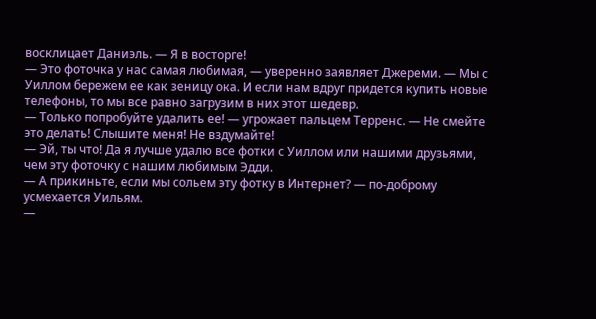восклицает Даниэль. — Я в восторге!
— Это фоточка у нас самая любимая, — уверенно заявляет Джереми. — Мы с Уиллом бережем ее как зеницу ока. И если нам вдруг придется купить новые телефоны, то мы все равно загрузим в них этот шедевр.
— Только попробуйте удалить ее! — угрожает пальцем Терренс. — Не смейте это делать! Слышите меня! Не вздумайте!
— Эй, ты что! Да я лучше удалю все фотки с Уиллом или нашими друзьями, чем эту фоточку с нашим любимым Эдди.
— А прикиньте, если мы сольем эту фотку в Интернет? — по-доброму усмехается Уильям.
—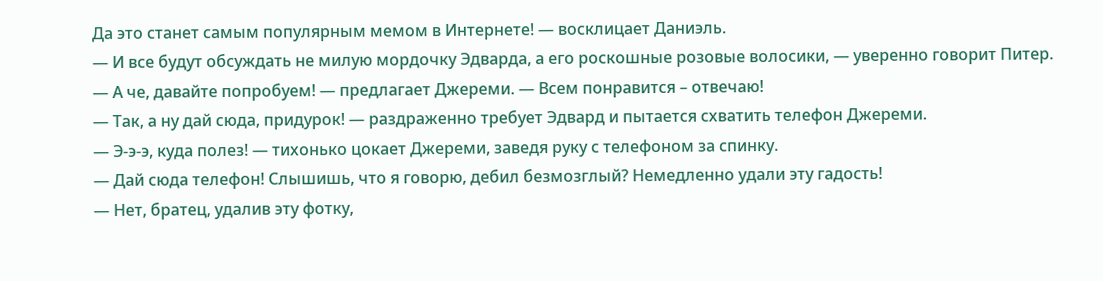Да это станет самым популярным мемом в Интернете! — восклицает Даниэль.
— И все будут обсуждать не милую мордочку Эдварда, а его роскошные розовые волосики, — уверенно говорит Питер.
— А че, давайте попробуем! — предлагает Джереми. — Всем понравится – отвечаю!
— Так, а ну дай сюда, придурок! — раздраженно требует Эдвард и пытается схватить телефон Джереми.
— Э-э-э, куда полез! — тихонько цокает Джереми, заведя руку с телефоном за спинку.
— Дай сюда телефон! Слышишь, что я говорю, дебил безмозглый? Немедленно удали эту гадость!
— Нет, братец, удалив эту фотку,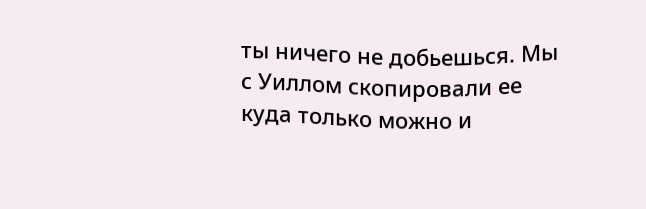ты ничего не добьешься. Мы с Уиллом скопировали ее куда только можно и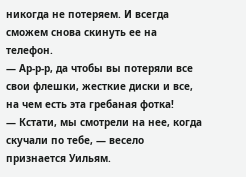никогда не потеряем. И всегда сможем снова скинуть ее на телефон.
— Ар-р-р, да чтобы вы потеряли все свои флешки, жесткие диски и все, на чем есть эта гребаная фотка!
— Кстати, мы смотрели на нее, когда скучали по тебе, — весело признается Уильям.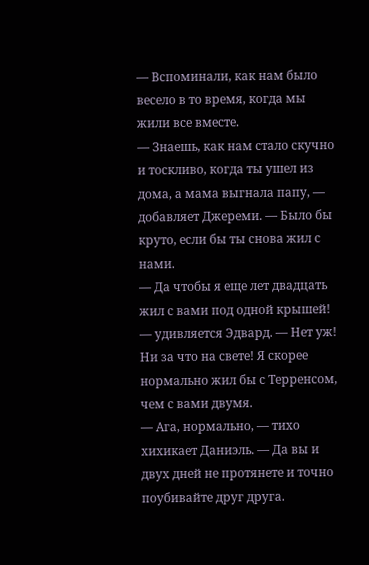— Вспоминали, как нам было весело в то время, когда мы жили все вместе.
— Знаешь, как нам стало скучно и тоскливо, когда ты ушел из дома, а мама выгнала папу, — добавляет Джереми. — Было бы круто, если бы ты снова жил с нами.
— Да чтобы я еще лет двадцать жил с вами под одной крышей! — удивляется Эдвард. — Нет уж! Ни за что на свете! Я скорее нормально жил бы с Терренсом, чем с вами двумя.
— Ага, нормально, — тихо хихикает Даниэль. — Да вы и двух дней не протянете и точно поубивайте друг друга.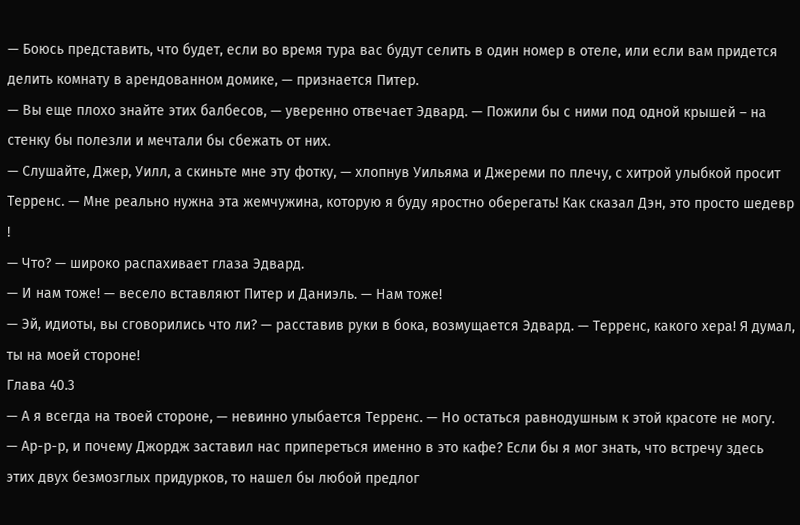— Боюсь представить, что будет, если во время тура вас будут селить в один номер в отеле, или если вам придется делить комнату в арендованном домике, — признается Питер.
— Вы еще плохо знайте этих балбесов, — уверенно отвечает Эдвард. — Пожили бы с ними под одной крышей – на стенку бы полезли и мечтали бы сбежать от них.
— Слушайте, Джер, Уилл, а скиньте мне эту фотку, — хлопнув Уильяма и Джереми по плечу, с хитрой улыбкой просит Терренс. — Мне реально нужна эта жемчужина, которую я буду яростно оберегать! Как сказал Дэн, это просто шедевр !
— Что? — широко распахивает глаза Эдвард.
— И нам тоже! — весело вставляют Питер и Даниэль. — Нам тоже!
— Эй, идиоты, вы сговорились что ли? — расставив руки в бока, возмущается Эдвард. — Терренс, какого хера! Я думал, ты на моей стороне!
Глава 40.3
— А я всегда на твоей стороне, — невинно улыбается Терренс. — Но остаться равнодушным к этой красоте не могу.
— Ар-р-р, и почему Джордж заставил нас припереться именно в это кафе? Если бы я мог знать, что встречу здесь этих двух безмозглых придурков, то нашел бы любой предлог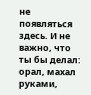не появляться здесь. И не важно, что ты бы делал: орал, махал руками,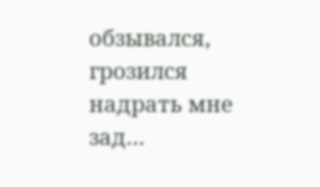обзывался, грозился надрать мне зад…